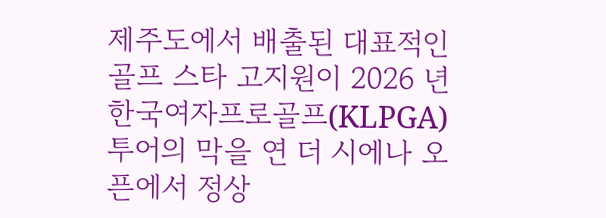제주도에서 배출된 대표적인 골프 스타 고지원이 2026 년 한국여자프로골프(KLPGA) 투어의 막을 연 더 시에나 오픈에서 정상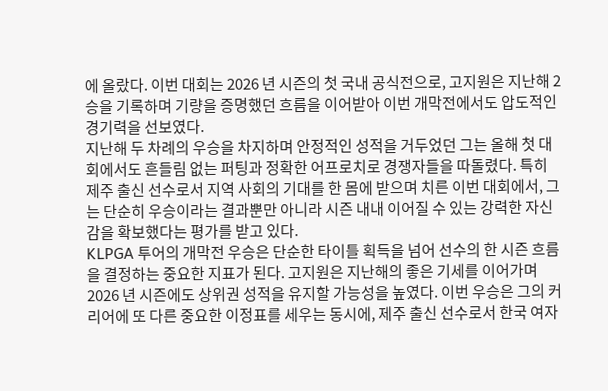에 올랐다. 이번 대회는 2026 년 시즌의 첫 국내 공식전으로, 고지원은 지난해 2 승을 기록하며 기량을 증명했던 흐름을 이어받아 이번 개막전에서도 압도적인 경기력을 선보였다.
지난해 두 차례의 우승을 차지하며 안정적인 성적을 거두었던 그는 올해 첫 대회에서도 흔들림 없는 퍼팅과 정확한 어프로치로 경쟁자들을 따돌렸다. 특히 제주 출신 선수로서 지역 사회의 기대를 한 몸에 받으며 치른 이번 대회에서, 그는 단순히 우승이라는 결과뿐만 아니라 시즌 내내 이어질 수 있는 강력한 자신감을 확보했다는 평가를 받고 있다.
KLPGA 투어의 개막전 우승은 단순한 타이틀 획득을 넘어 선수의 한 시즌 흐름을 결정하는 중요한 지표가 된다. 고지원은 지난해의 좋은 기세를 이어가며 2026 년 시즌에도 상위권 성적을 유지할 가능성을 높였다. 이번 우승은 그의 커리어에 또 다른 중요한 이정표를 세우는 동시에, 제주 출신 선수로서 한국 여자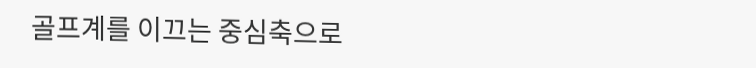골프계를 이끄는 중심축으로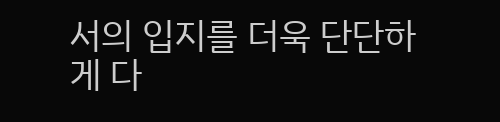서의 입지를 더욱 단단하게 다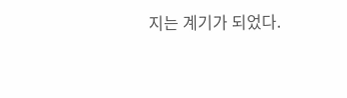지는 계기가 되었다.